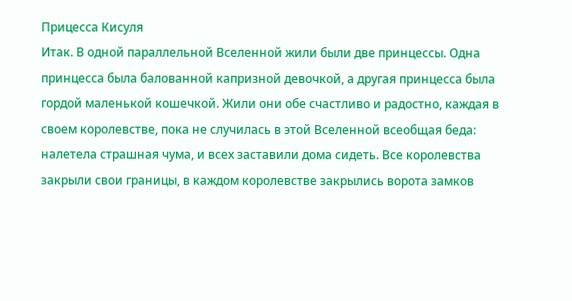Прицесса Кисуля
Итак. В одной параллельной Вселенной жили были две принцессы. Одна принцесса была балованной капризной девочкой, а другая принцесса была гордой маленькой кошечкой. Жили они обе счастливо и радостно, каждая в своем королевстве, пока не случилась в этой Вселенной всеобщая беда: налетела страшная чума, и всех заставили дома сидеть. Все королевства закрыли свои границы, в каждом королевстве закрылись ворота замков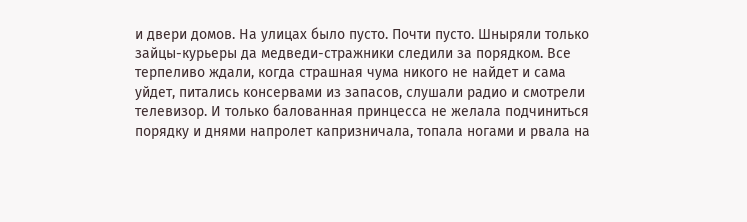и двери домов. На улицах было пусто. Почти пусто. Шныряли только зайцы-курьеры да медведи-стражники следили за порядком. Все терпеливо ждали, когда страшная чума никого не найдет и сама уйдет, питались консервами из запасов, слушали радио и смотрели телевизор. И только балованная принцесса не желала подчиниться порядку и днями напролет капризничала, топала ногами и рвала на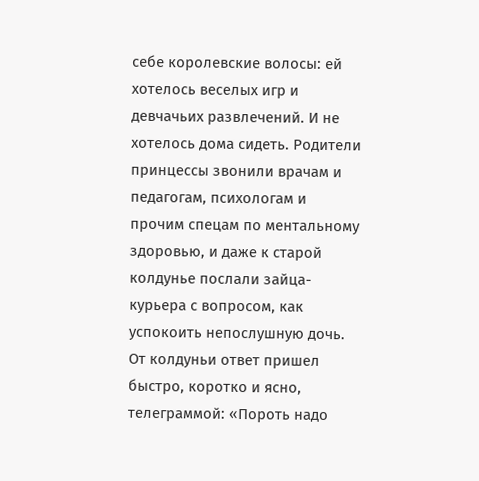себе королевские волосы: ей хотелось веселых игр и девчачьих развлечений. И не хотелось дома сидеть. Родители принцессы звонили врачам и педагогам, психологам и прочим спецам по ментальному здоровью, и даже к старой колдунье послали зайца-курьера с вопросом, как успокоить непослушную дочь. От колдуньи ответ пришел быстро, коротко и ясно, телеграммой: «Пороть надо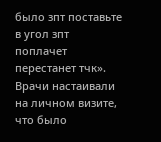было зпт поставьте в угол зпт поплачет перестанет тчк». Врачи настаивали на личном визите, что было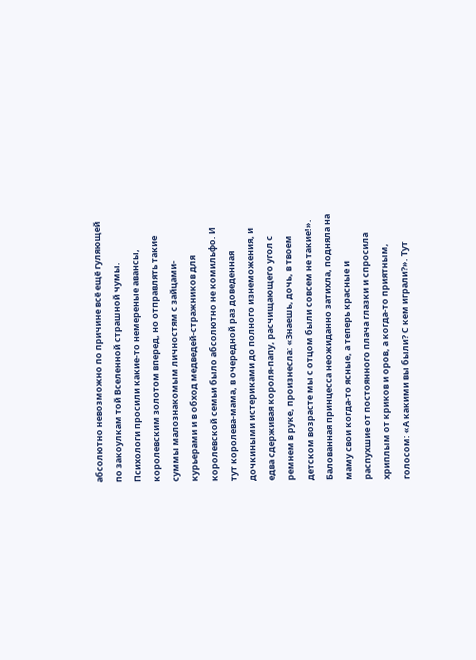абсолютно невозможно по причине всё ещё гуляющей по закоулкам той Вселенной страшной чумы. Психологи просили какие-то немереные авансы, королевским золотом вперед, но отправлять такие суммы малознакомым личностям с зайцами-курьерами и в обход медведей-стражников для королевской семьи было абсолютно не комильфо. И тут королева-мама, в очередной раз доведенная дочкиными истериками до полного изнеможения, и едва сдерживая короля-папу, расчищающего угол с ремнем в руке, произнесла: «Знаешь, дочь, в твоем детском возрасте мы с отцом были совсем не такие!». Балованная принцесса неожиданно затихла, подняла на маму свои когда-то ясные, а теперь красные и распухшие от постоянного плача глазки и спросила хриплым от криков и оров, а когда-то приятным, голосом: «А какими вы были? С кем играли?». Тут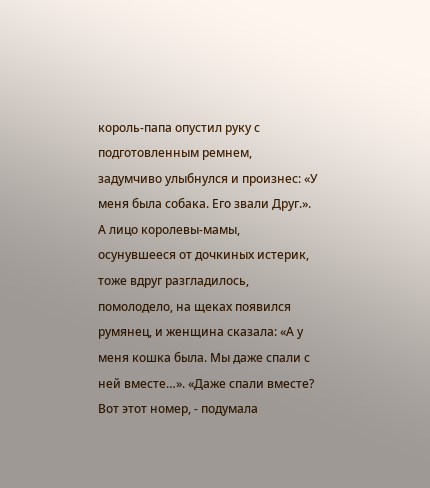король-папа опустил руку с подготовленным ремнем, задумчиво улыбнулся и произнес: «У меня была собака. Его звали Друг.». А лицо королевы-мамы, осунувшееся от дочкиных истерик, тоже вдруг разгладилось, помолодело, на щеках появился румянец, и женщина сказала: «А у меня кошка была. Мы даже спали с ней вместе…». «Даже спали вместе? Вот этот номер, - подумала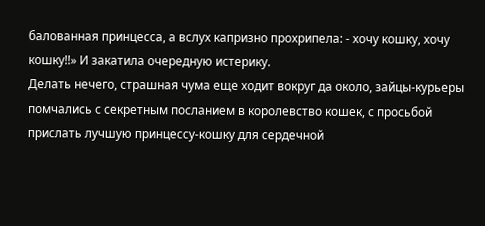балованная принцесса, а вслух капризно прохрипела: - хочу кошку, хочу кошку!!» И закатила очередную истерику.
Делать нечего, страшная чума еще ходит вокруг да около, зайцы-курьеры помчались с секретным посланием в королевство кошек, с просьбой прислать лучшую принцессу-кошку для сердечной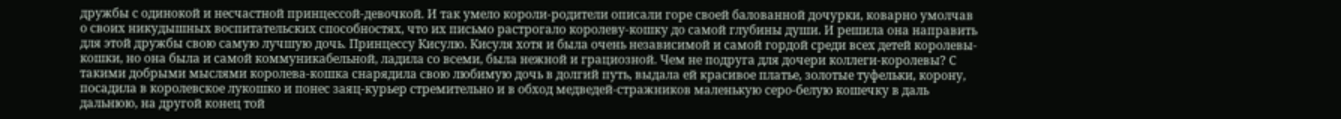дружбы с одинокой и несчастной принцессой-девочкой. И так умело короли-родители описали горе своей балованной дочурки, коварно умолчав о своих никудышных воспитательских способностях, что их письмо растрогало королеву-кошку до самой глубины души. И решила она направить для этой дружбы свою самую лучшую дочь. Принцессу Кисулю. Кисуля хотя и была очень независимой и самой гордой среди всех детей королевы-кошки, но она была и самой коммуникабельной, ладила со всеми, была нежной и грациозной. Чем не подруга для дочери коллеги-королевы? С такими добрыми мыслями королева-кошка снарядила свою любимую дочь в долгий путь, выдала ей красивое платье, золотые туфельки, корону, посадила в королевское лукошко и понес заяц-курьер стремительно и в обход медведей-стражников маленькую серо-белую кошечку в даль дальнюю, на другой конец той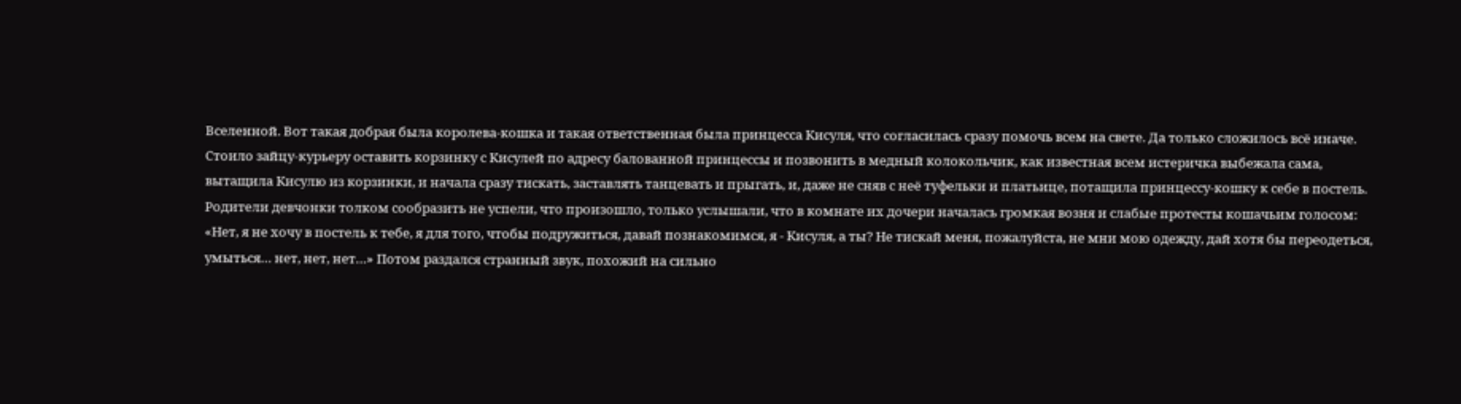Вселенной. Вот такая добрая была королева-кошка и такая ответственная была принцесса Кисуля, что согласилась сразу помочь всем на свете. Да только сложилось всё иначе.
Стоило зайцу-курьеру оставить корзинку с Кисулей по адресу балованной принцессы и позвонить в медный колокольчик, как известная всем истеричка выбежала сама, вытащила Кисулю из корзинки, и начала сразу тискать, заставлять танцевать и прыгать, и, даже не сняв с неё туфельки и платьице, потащила принцессу-кошку к себе в постель. Родители девчонки толком сообразить не успели, что произошло, только услышали, что в комнате их дочери началась громкая возня и слабые протесты кошачьим голосом: «Нет, я не хочу в постель к тебе, я для того, чтобы подружиться, давай познакомимся, я - Кисуля, а ты? Не тискай меня, пожалуйста, не мни мою одежду, дай хотя бы переодеться, умыться… нет, нет, нет…» Потом раздался странный звук, похожий на сильно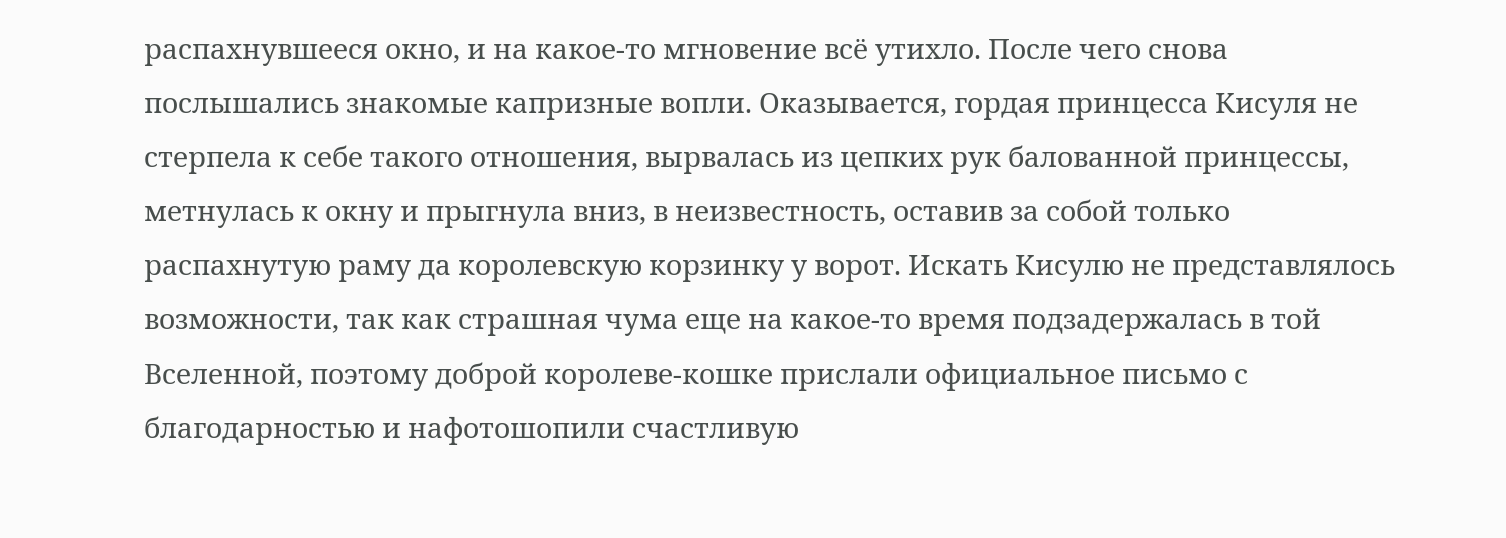распахнувшееся окно, и на какое-то мгновение всё утихло. После чего снова послышались знакомые капризные вопли. Оказывается, гордая принцесса Кисуля не стерпела к себе такого отношения, вырвалась из цепких рук балованной принцессы, метнулась к окну и прыгнула вниз, в неизвестность, оставив за собой только распахнутую раму да королевскую корзинку у ворот. Искать Кисулю не представлялось возможности, так как страшная чума еще на какое-то время подзадержалась в той Вселенной, поэтому доброй королеве-кошке прислали официальное письмо с благодарностью и нафотошопили счастливую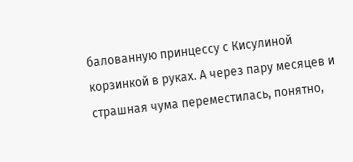балованную принцессу с Кисулиной корзинкой в руках. А через пару месяцев и страшная чума переместилась, понятно,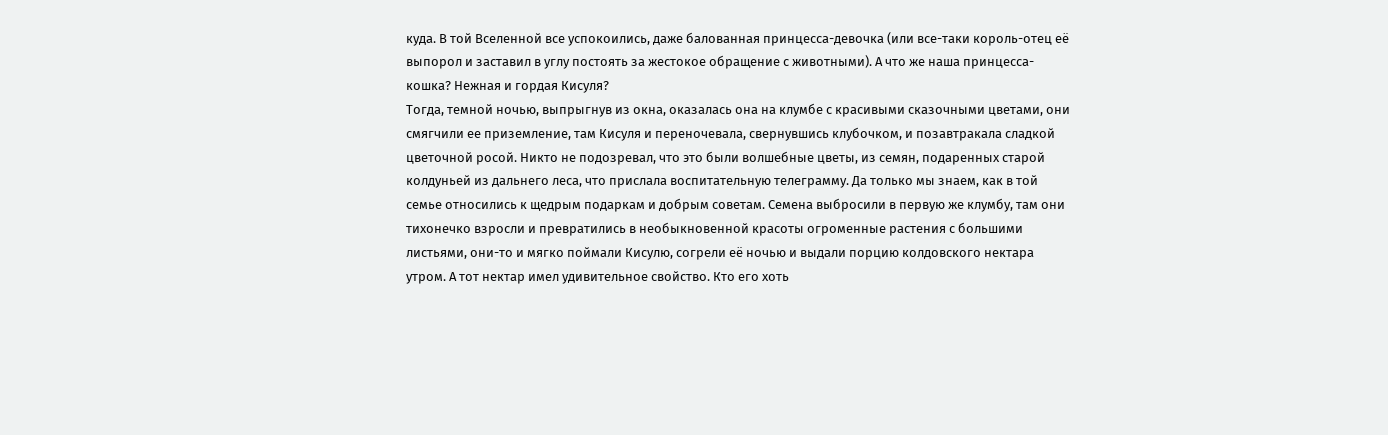куда. В той Вселенной все успокоились, даже балованная принцесса-девочка (или все-таки король-отец её выпорол и заставил в углу постоять за жестокое обращение с животными). А что же наша принцесса-кошка? Нежная и гордая Кисуля?
Тогда, темной ночью, выпрыгнув из окна, оказалась она на клумбе с красивыми сказочными цветами, они смягчили ее приземление, там Кисуля и переночевала, свернувшись клубочком, и позавтракала сладкой цветочной росой. Никто не подозревал, что это были волшебные цветы, из семян, подаренных старой колдуньей из дальнего леса, что прислала воспитательную телеграмму. Да только мы знаем, как в той семье относились к щедрым подаркам и добрым советам. Семена выбросили в первую же клумбу, там они тихонечко взросли и превратились в необыкновенной красоты огроменные растения с большими листьями, они-то и мягко поймали Кисулю, согрели её ночью и выдали порцию колдовского нектара утром. А тот нектар имел удивительное свойство. Кто его хоть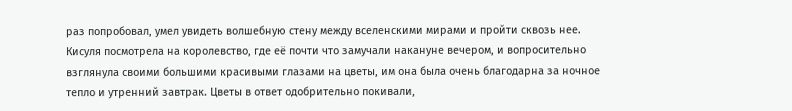раз попробовал, умел увидеть волшебную стену между вселенскими мирами и пройти сквозь нее. Кисуля посмотрела на королевство, где её почти что замучали накануне вечером, и вопросительно взглянула своими большими красивыми глазами на цветы, им она была очень благодарна за ночное тепло и утренний завтрак. Цветы в ответ одобрительно покивали,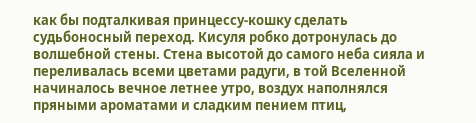как бы подталкивая принцессу-кошку сделать судьбоносный переход. Кисуля робко дотронулась до волшебной стены. Стена высотой до самого неба сияла и переливалась всеми цветами радуги, в той Вселенной начиналось вечное летнее утро, воздух наполнялся пряными ароматами и сладким пением птиц,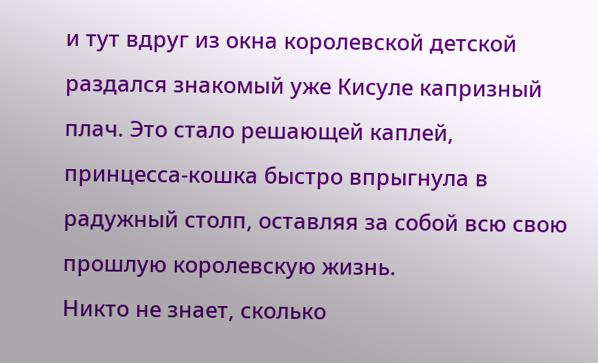и тут вдруг из окна королевской детской раздался знакомый уже Кисуле капризный плач. Это стало решающей каплей, принцесса-кошка быстро впрыгнула в радужный столп, оставляя за собой всю свою прошлую королевскую жизнь.
Никто не знает, сколько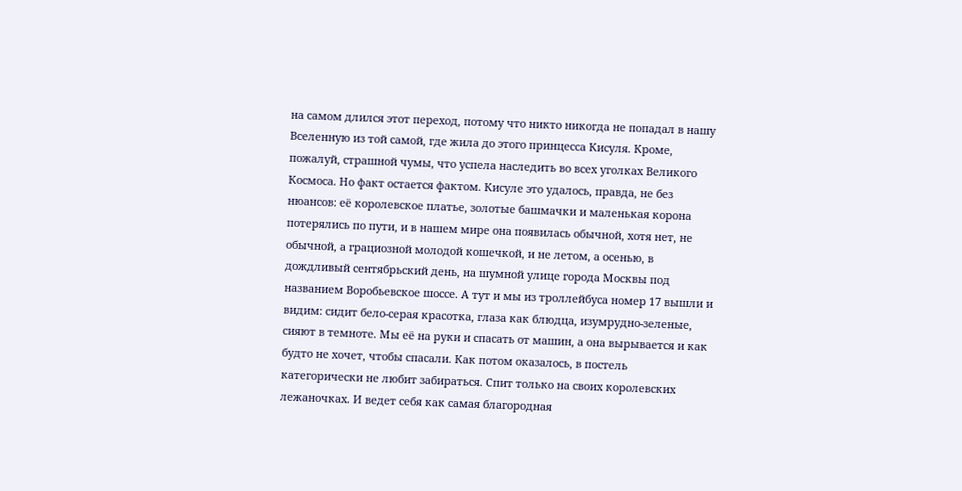на самом длился этот переход, потому что никто никогда не попадал в нашу Вселенную из той самой, где жила до этого принцесса Кисуля. Кроме, пожалуй, страшной чумы, что успела наследить во всех уголках Великого Космоса. Но факт остается фактом. Кисуле это удалось, правда, не без нюансов: её королевское платье, золотые башмачки и маленькая корона потерялись по пути, и в нашем мире она появилась обычной, хотя нет, не обычной, а грациозной молодой кошечкой, и не летом, а осенью, в дождливый сентябрьский день, на шумной улице города Москвы под названием Воробьевское шоссе. А тут и мы из троллейбуса номер 17 вышли и видим: сидит бело-серая красотка, глаза как блюдца, изумрудно-зеленые, сияют в темноте. Мы её на руки и спасать от машин, а она вырывается и как будто не хочет, чтобы спасали. Как потом оказалось, в постель категорически не любит забираться. Спит только на своих королевских лежаночках. И ведет себя как самая благородная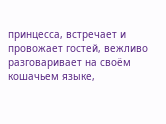принцесса, встречает и провожает гостей, вежливо разговаривает на своём кошачьем языке,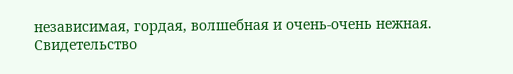независимая, гордая, волшебная и очень-очень нежная.
Свидетельство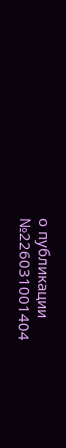о публикации №226031001404